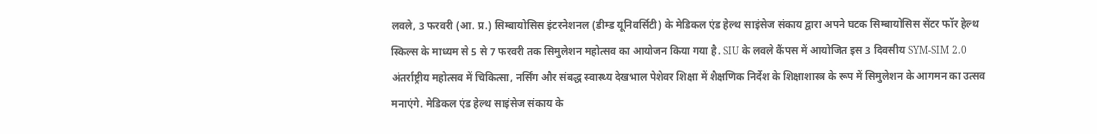लवले, 3 फरवरी (आ. प्र.) सिम्बायोसिस इंटरनेशनल (डीम्ड यूनिवर्सिटी) के मेडिकल एंड हेल्थ साइंसेज संकाय द्वारा अपने घटक सिम्बायोसिस सेंटर फॉर हेल्थ स्किल्स के माध्यम से 5 से 7 फरवरी तक सिमुलेशन महोत्सव का आयोजन किया गया है. SIU के लवले कैंपस में आयोजित इस 3 दिवसीय SYM-SIM 2.0 अंतर्राष्ट्रीय महोत्सव में चिकित्सा, नर्सिंग और संबद्ध स्वास्थ्य देखभाल पेशेवर शिक्षा में शैक्षणिक निर्देश के शिक्षाशास्त्र के रूप में सिमुलेशन के आगमन का उत्सव मनाएंगे. मेडिकल एंड हेल्थ साइंसेज संकाय के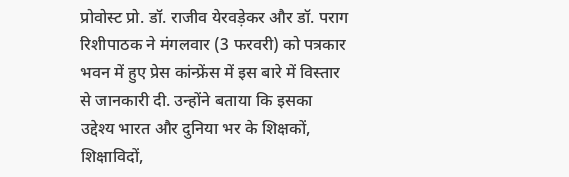प्रोवोस्ट प्रो. डॉ. राजीव येरवड़ेकर और डॉ. पराग रिशीपाठक ने मंगलवार (3 फरवरी) को पत्रकार भवन में हुए प्रेस कांन्फ्रेंस में इस बारे में विस्तार से जानकारी दी. उन्होंने बताया कि इसका उद्देश्य भारत और दुनिया भर के शिक्षकों, शिक्षाविदों,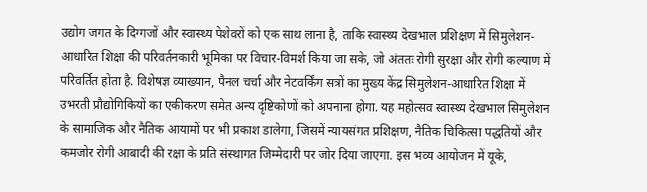उद्योग जगत के दिग्गजों और स्वास्थ्य पेशेवरों को एक साथ लाना है, ताकि स्वास्थ्य देखभाल प्रशिक्षण में सिमुलेशन-आधारित शिक्षा की परिवर्तनकारी भूमिका पर विचार-विमर्श किया जा सके, जो अंततः रोगी सुरक्षा और रोगी कल्याण में परिवर्तित होता है. विशेषज्ञ व्याख्यान, पैनल चर्चा और नेटवर्किंग सत्रों का मुख्य केंद्र सिमुलेशन-आधारित शिक्षा में उभरती प्रौद्योगिकियों का एकीकरण समेत अन्य दृष्टिकोणों को अपनाना होगा. यह महोत्सव स्वास्थ्य देखभाल सिमुलेशन के सामाजिक और नैतिक आयामों पर भी प्रकाश डालेगा, जिसमें न्यायसंगत प्रशिक्षण, नैतिक चिकित्सा पद्धतियों और कमजोर रोगी आबादी की रक्षा के प्रति संस्थागत जिम्मेदारी पर जोर दिया जाएगा. इस भव्य आयोजन में यूके,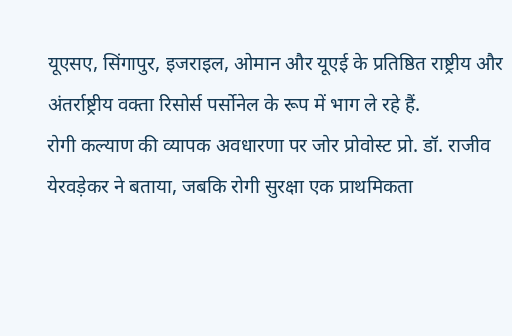यूएसए, सिंगापुर, इजराइल, ओमान और यूएई के प्रतिष्ठित राष्ट्रीय और अंतर्राष्ट्रीय वक्ता रिसोर्स पर्सोनेल के रूप में भाग ले रहे हैं.
रोगी कल्याण की व्यापक अवधारणा पर जोर प्रोवोस्ट प्रो. डॉ. राजीव येरवड़ेकर ने बताया, जबकि रोगी सुरक्षा एक प्राथमिकता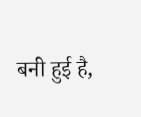बनी हुई है,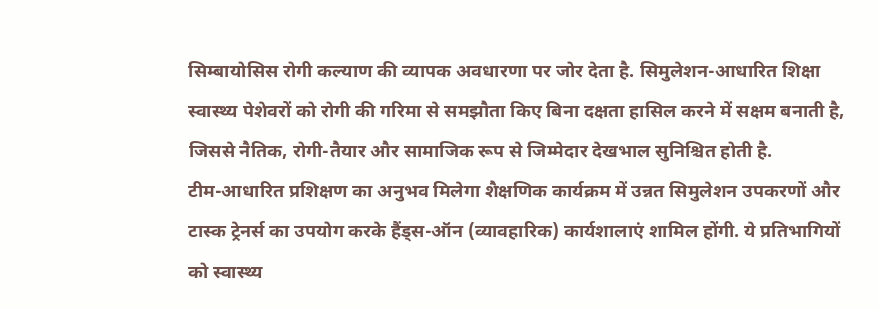सिम्बायोसिस रोगी कल्याण की व्यापक अवधारणा पर जोर देता है. सिमुलेशन-आधारित शिक्षा स्वास्थ्य पेशेवरों को रोगी की गरिमा से समझौता किए बिना दक्षता हासिल करने में सक्षम बनाती है, जिससे नैतिक, रोगी-तैयार और सामाजिक रूप से जिम्मेदार देखभाल सुनिश्चित होती है.
टीम-आधारित प्रशिक्षण का अनुभव मिलेगा शैक्षणिक कार्यक्रम में उन्नत सिमुलेशन उपकरणों और टास्क ट्रेनर्स का उपयोग करके हैंड्स-ऑन (व्यावहारिक) कार्यशालाएं शामिल होंगी. ये प्रतिभागियों को स्वास्थ्य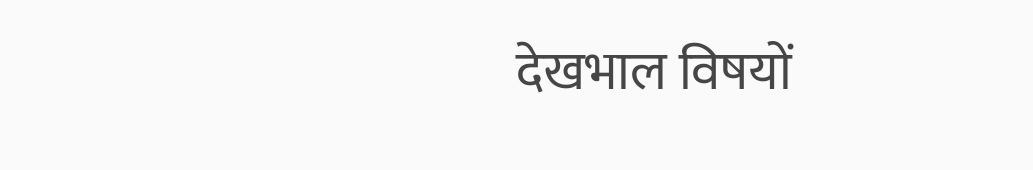देखभाल विषयों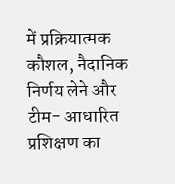में प्रक्रियात्मक कौशल, नैदानिक निर्णय लेने और टीम- आधारित प्रशिक्षण का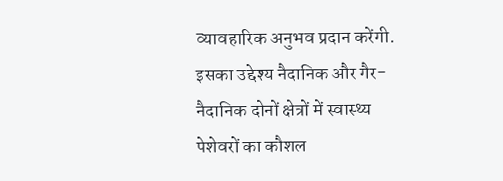व्यावहारिक अनुभव प्रदान करेंगी. इसका उद्देश्य नैदानिक और गैर-नैदानिक दोनों क्षेत्रों में स्वास्थ्य पेशेवरों का कौशल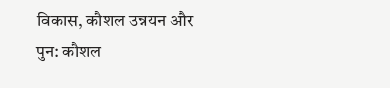विकास, कौशल उन्नयन और पुन: कौशल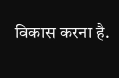विकास करना है.